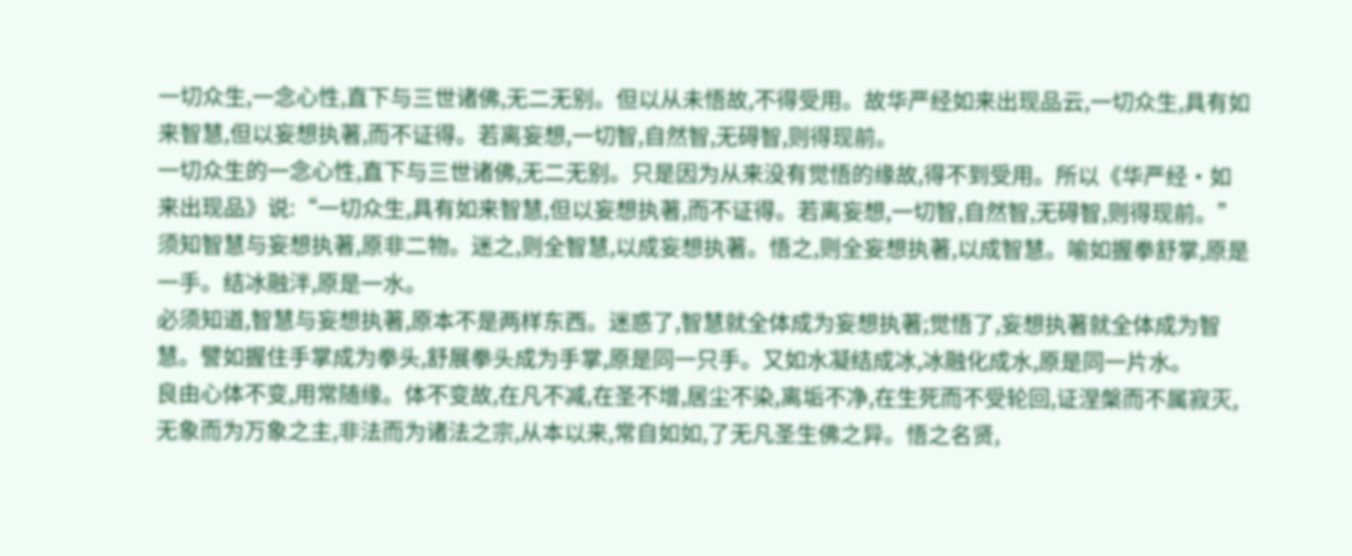一切众生,一念心性,直下与三世诸佛,无二无别。但以从未悟故,不得受用。故华严经如来出现品云,一切众生,具有如来智慧,但以妄想执著,而不证得。若离妄想,一切智,自然智,无碍智,则得现前。
一切众生的一念心性,直下与三世诸佛,无二无别。只是因为从来没有觉悟的缘故,得不到受用。所以《华严经·如来出现品》说:“一切众生,具有如来智慧,但以妄想执著,而不证得。若离妄想,一切智,自然智,无碍智,则得现前。”
须知智慧与妄想执著,原非二物。迷之,则全智慧,以成妄想执著。悟之,则全妄想执著,以成智慧。喻如握拳舒掌,原是一手。结冰融泮,原是一水。
必须知道,智慧与妄想执著,原本不是两样东西。迷惑了,智慧就全体成为妄想执著;觉悟了,妄想执著就全体成为智慧。譬如握住手掌成为拳头,舒展拳头成为手掌,原是同一只手。又如水凝结成冰,冰融化成水,原是同一片水。
良由心体不变,用常随缘。体不变故,在凡不减,在圣不增,居尘不染,离垢不净,在生死而不受轮回,证涅槃而不属寂灭,无象而为万象之主,非法而为诸法之宗,从本以来,常自如如,了无凡圣生佛之异。悟之名贤,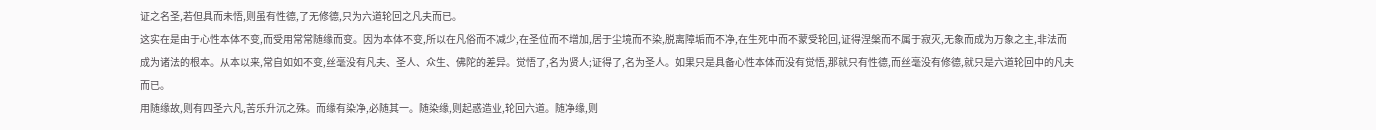证之名圣,若但具而未悟,则虽有性德,了无修德,只为六道轮回之凡夫而已。
这实在是由于心性本体不变,而受用常常随缘而变。因为本体不变,所以在凡俗而不减少,在圣位而不增加,居于尘境而不染,脱离障垢而不净,在生死中而不蒙受轮回,证得涅槃而不属于寂灭,无象而成为万象之主,非法而成为诸法的根本。从本以来,常自如如不变,丝毫没有凡夫、圣人、众生、佛陀的差异。觉悟了,名为贤人;证得了,名为圣人。如果只是具备心性本体而没有觉悟,那就只有性德,而丝毫没有修德,就只是六道轮回中的凡夫而已。
用随缘故,则有四圣六凡,苦乐升沉之殊。而缘有染净,必随其一。随染缘,则起惑造业,轮回六道。随净缘,则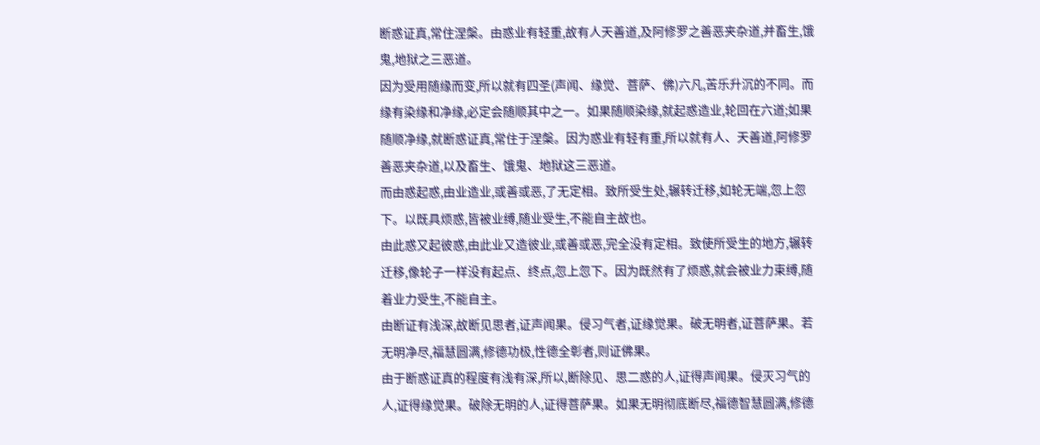断惑证真,常住涅槃。由惑业有轻重,故有人天善道,及阿修罗之善恶夹杂道,并畜生,饿鬼,地狱之三恶道。
因为受用随缘而变,所以就有四圣(声闻、缘觉、菩萨、佛)六凡,苦乐升沉的不同。而缘有染缘和净缘,必定会随顺其中之一。如果随顺染缘,就起惑造业,轮回在六道;如果随顺净缘,就断惑证真,常住于涅槃。因为惑业有轻有重,所以就有人、天善道,阿修罗善恶夹杂道,以及畜生、饿鬼、地狱这三恶道。
而由惑起惑,由业造业,或善或恶,了无定相。致所受生处,辗转迁移,如轮无端,忽上忽下。以既具烦惑,皆被业缚,随业受生,不能自主故也。
由此惑又起彼惑,由此业又造彼业,或善或恶,完全没有定相。致使所受生的地方,辗转迁移,像轮子一样没有起点、终点,忽上忽下。因为既然有了烦惑,就会被业力束缚,随着业力受生,不能自主。
由断证有浅深,故断见思者,证声闻果。侵习气者,证缘觉果。破无明者,证菩萨果。若无明净尽,福慧圆满,修德功极,性德全彰者,则证佛果。
由于断惑证真的程度有浅有深,所以,断除见、思二惑的人,证得声闻果。侵灭习气的人,证得缘觉果。破除无明的人,证得菩萨果。如果无明彻底断尽,福德智慧圆满,修德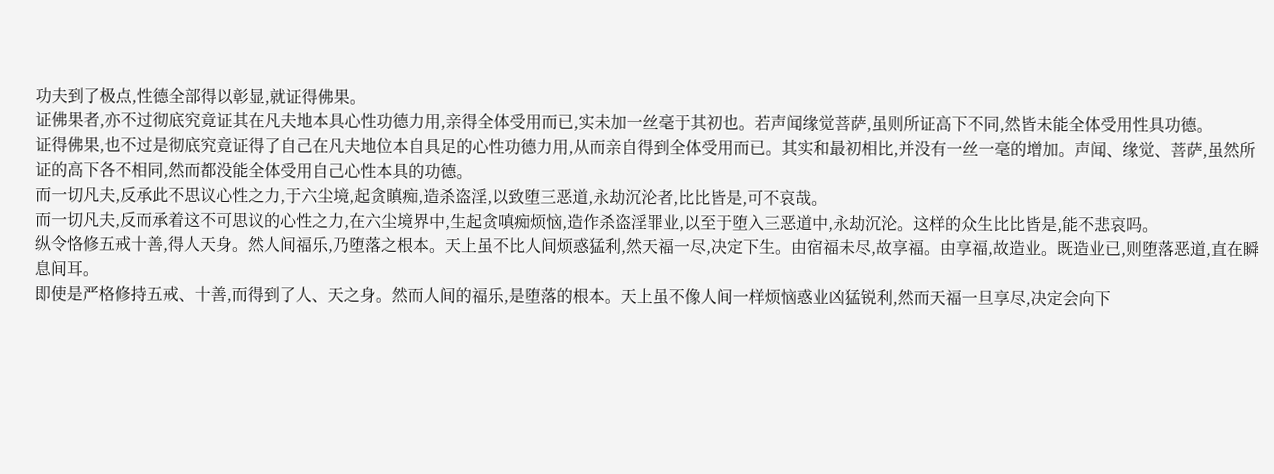功夫到了极点,性德全部得以彰显,就证得佛果。
证佛果者,亦不过彻底究竟证其在凡夫地本具心性功德力用,亲得全体受用而已,实未加一丝毫于其初也。若声闻缘觉菩萨,虽则所证高下不同,然皆未能全体受用性具功德。
证得佛果,也不过是彻底究竟证得了自己在凡夫地位本自具足的心性功德力用,从而亲自得到全体受用而已。其实和最初相比,并没有一丝一毫的增加。声闻、缘觉、菩萨,虽然所证的高下各不相同,然而都没能全体受用自己心性本具的功德。
而一切凡夫,反承此不思议心性之力,于六尘境,起贪瞋痴,造杀盗淫,以致堕三恶道,永劫沉沦者,比比皆是,可不哀哉。
而一切凡夫,反而承着这不可思议的心性之力,在六尘境界中,生起贪嗔痴烦恼,造作杀盗淫罪业,以至于堕入三恶道中,永劫沉沦。这样的众生比比皆是,能不悲哀吗。
纵令恪修五戒十善,得人天身。然人间福乐,乃堕落之根本。天上虽不比人间烦惑猛利,然天福一尽,决定下生。由宿福未尽,故享福。由享福,故造业。既造业已,则堕落恶道,直在瞬息间耳。
即使是严格修持五戒、十善,而得到了人、天之身。然而人间的福乐,是堕落的根本。天上虽不像人间一样烦恼惑业凶猛锐利,然而天福一旦享尽,决定会向下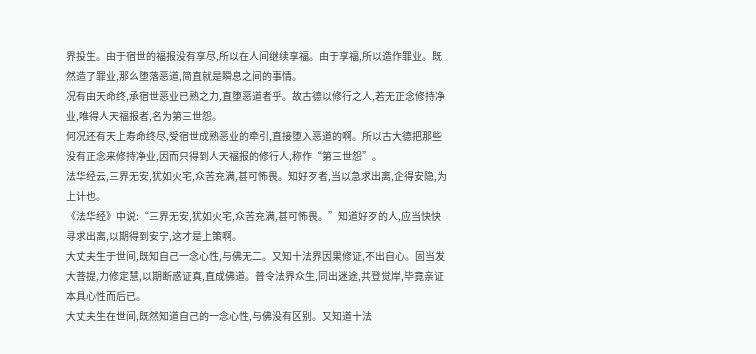界投生。由于宿世的福报没有享尽,所以在人间继续享福。由于享福,所以造作罪业。既然造了罪业,那么堕落恶道,简直就是瞬息之间的事情。
况有由天命终,承宿世恶业已熟之力,直堕恶道者乎。故古德以修行之人,若无正念修持净业,唯得人天福报者,名为第三世怨。
何况还有天上寿命终尽,受宿世成熟恶业的牵引,直接堕入恶道的啊。所以古大德把那些没有正念来修持净业,因而只得到人天福报的修行人,称作“第三世怨”。
法华经云,三界无安,犹如火宅,众苦充满,甚可怖畏。知好歹者,当以急求出离,企得安隐,为上计也。
《法华经》中说:“三界无安,犹如火宅,众苦充满,甚可怖畏。”知道好歹的人,应当快快寻求出离,以期得到安宁,这才是上策啊。
大丈夫生于世间,既知自己一念心性,与佛无二。又知十法界因果修证,不出自心。固当发大菩提,力修定慧,以期断惑证真,直成佛道。普令法界众生,同出迷途,共登觉岸,毕竟亲证本具心性而后已。
大丈夫生在世间,既然知道自己的一念心性,与佛没有区别。又知道十法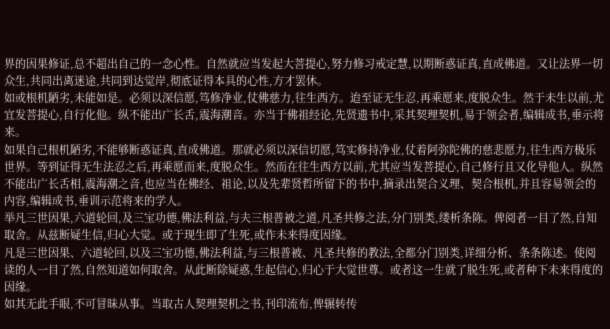界的因果修证,总不超出自己的一念心性。自然就应当发起大菩提心,努力修习戒定慧,以期断惑证真,直成佛道。又让法界一切众生,共同出离迷途,共同到达觉岸,彻底证得本具的心性,方才罢休。
如或根机陋劣,未能如是。必须以深信愿,笃修净业,仗佛慈力,往生西方。迨至证无生忍,再乘愿来,度脱众生。然于未生以前,尤宜发菩提心,自行化他。纵不能出广长舌,震海潮音。亦当于佛祖经论,先贤遗书中,采其契理契机,易于领会者,编辑成书,垂示将来。
如果自己根机陋劣,不能够断惑证真,直成佛道。那就必须以深信切愿,笃实修持净业,仗着阿弥陀佛的慈悲愿力,往生西方极乐世界。等到证得无生法忍之后,再乘愿而来,度脱众生。然而在往生西方以前,尤其应当发菩提心,自己修行且又化导他人。纵然不能出广长舌相,震海潮之音,也应当在佛经、祖论,以及先辈贤哲所留下的书中,摘录出契合义理、契合根机,并且容易领会的内容,编辑成书,垂训示范将来的学人。
举凡三世因果,六道轮回,及三宝功德,佛法利益,与夫三根普被之道,凡圣共修之法,分门别类,缕析条陈。俾阅者一目了然,自知取舍。从兹断疑生信,归心大觉。或于现生即了生死,或作未来得度因缘。
凡是三世因果、六道轮回,以及三宝功德,佛法利益,与三根普被、凡圣共修的教法,全都分门别类,详细分析、条条陈述。使阅读的人一目了然,自然知道如何取舍。从此断除疑惑,生起信心,归心于大觉世尊。或者这一生就了脱生死,或者种下未来得度的因缘。
如其无此手眼,不可冒昧从事。当取古人契理契机之书,刊印流布,俾辗转传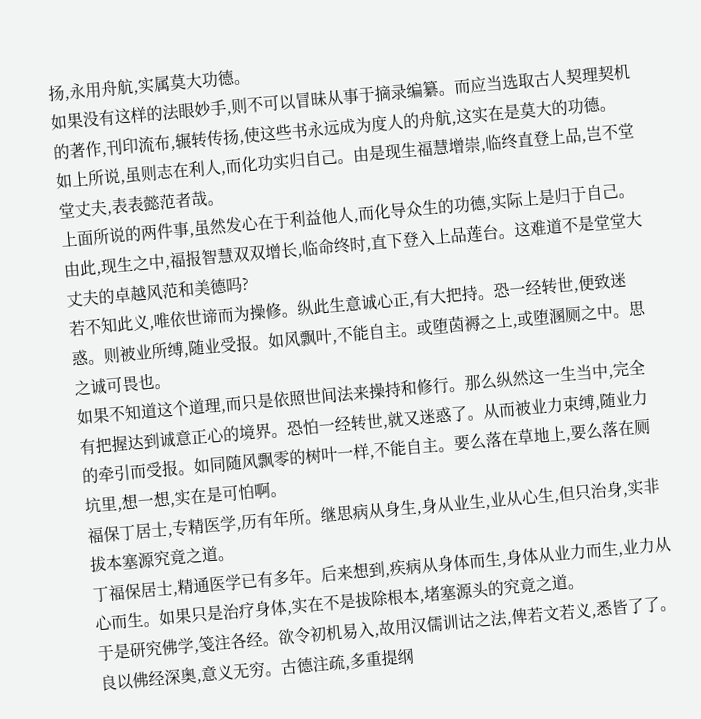扬,永用舟航,实属莫大功德。
如果没有这样的法眼妙手,则不可以冒昧从事于摘录编纂。而应当选取古人契理契机的著作,刊印流布,辗转传扬,使这些书永远成为度人的舟航,这实在是莫大的功德。
如上所说,虽则志在利人,而化功实归自己。由是现生福慧增崇,临终直登上品,岂不堂堂丈夫,表表懿范者哉。
上面所说的两件事,虽然发心在于利益他人,而化导众生的功德,实际上是归于自己。由此,现生之中,福报智慧双双增长,临命终时,直下登入上品莲台。这难道不是堂堂大丈夫的卓越风范和美德吗?
若不知此义,唯依世谛而为操修。纵此生意诚心正,有大把持。恐一经转世,便致迷惑。则被业所缚,随业受报。如风飘叶,不能自主。或堕茵褥之上,或堕溷厕之中。思之诚可畏也。
如果不知道这个道理,而只是依照世间法来操持和修行。那么纵然这一生当中,完全有把握达到诚意正心的境界。恐怕一经转世,就又迷惑了。从而被业力束缚,随业力的牵引而受报。如同随风飘零的树叶一样,不能自主。要么落在草地上,要么落在厕坑里,想一想,实在是可怕啊。
福保丁居士,专精医学,历有年所。继思病从身生,身从业生,业从心生,但只治身,实非拔本塞源究竟之道。
丁福保居士,精通医学已有多年。后来想到,疾病从身体而生,身体从业力而生,业力从心而生。如果只是治疗身体,实在不是拔除根本,堵塞源头的究竟之道。
于是研究佛学,笺注各经。欲令初机易入,故用汉儒训诂之法,俾若文若义,悉皆了了。良以佛经深奥,意义无穷。古德注疏,多重提纲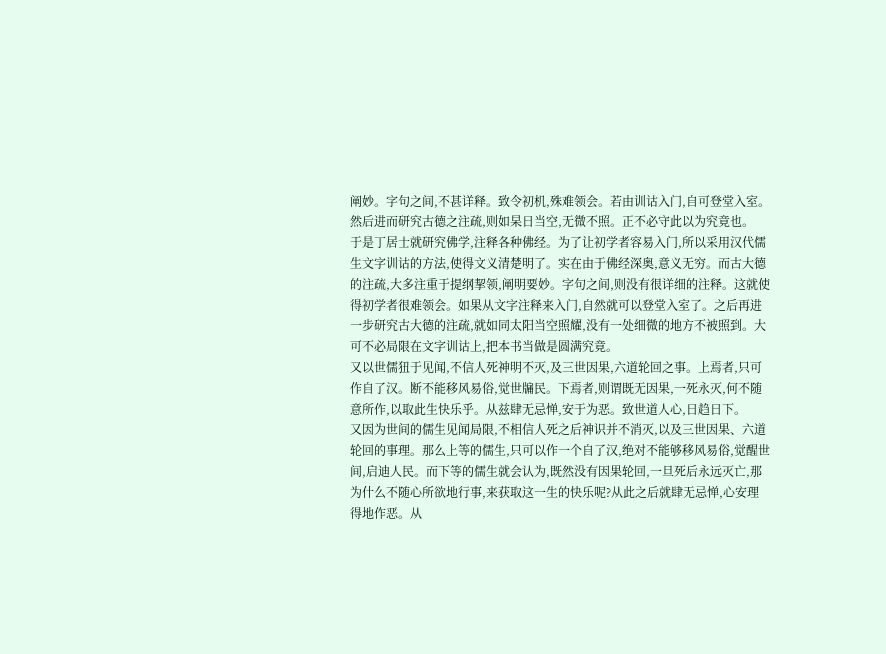阐妙。字句之间,不甚详释。致令初机,殊难领会。若由训诂入门,自可登堂入室。然后进而研究古德之注疏,则如杲日当空,无微不照。正不必守此以为究竟也。
于是丁居士就研究佛学,注释各种佛经。为了让初学者容易入门,所以采用汉代儒生文字训诂的方法,使得文义清楚明了。实在由于佛经深奥,意义无穷。而古大德的注疏,大多注重于提纲挈领,阐明要妙。字句之间,则没有很详细的注释。这就使得初学者很难领会。如果从文字注释来入门,自然就可以登堂入室了。之后再进一步研究古大德的注疏,就如同太阳当空照耀,没有一处细微的地方不被照到。大可不必局限在文字训诂上,把本书当做是圆满究竟。
又以世儒狃于见闻,不信人死神明不灭,及三世因果,六道轮回之事。上焉者,只可作自了汉。断不能移风易俗,觉世牖民。下焉者,则谓既无因果,一死永灭,何不随意所作,以取此生快乐乎。从兹肆无忌惮,安于为恶。致世道人心,日趋日下。
又因为世间的儒生见闻局限,不相信人死之后神识并不消灭,以及三世因果、六道轮回的事理。那么上等的儒生,只可以作一个自了汉,绝对不能够移风易俗,觉醒世间,启迪人民。而下等的儒生就会认为,既然没有因果轮回,一旦死后永远灭亡,那为什么不随心所欲地行事,来获取这一生的快乐呢?从此之后就肆无忌惮,心安理得地作恶。从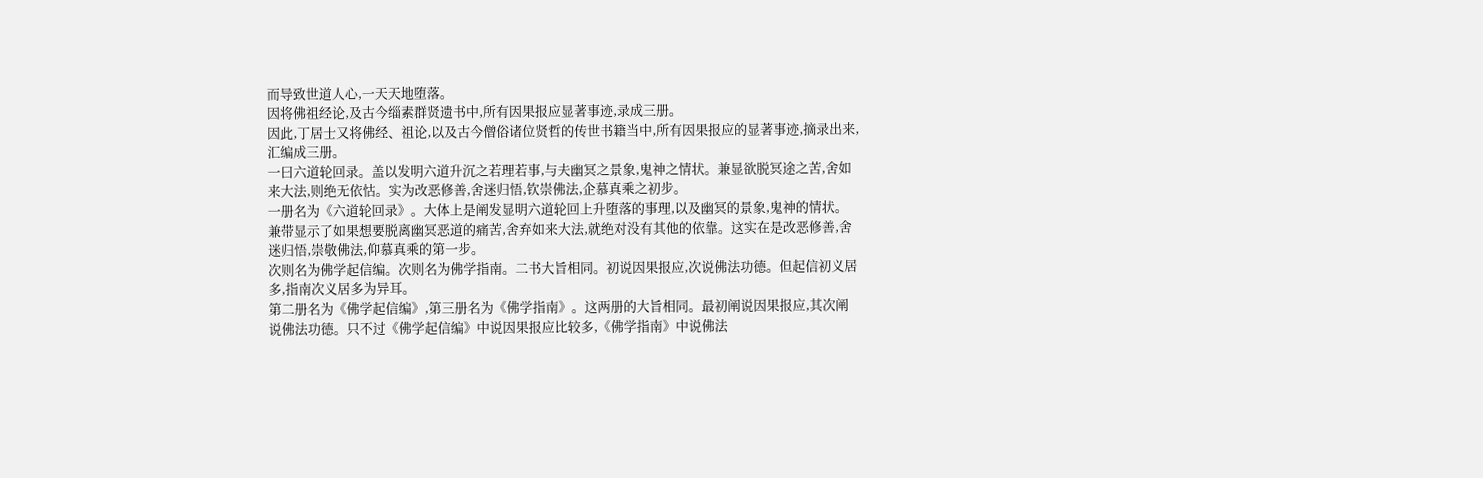而导致世道人心,一天天地堕落。
因将佛祖经论,及古今缁素群贤遗书中,所有因果报应显著事迹,录成三册。
因此,丁居士又将佛经、祖论,以及古今僧俗诸位贤哲的传世书籍当中,所有因果报应的显著事迹,摘录出来,汇编成三册。
一曰六道轮回录。盖以发明六道升沉之若理若事,与夫幽冥之景象,鬼神之情状。兼显欲脱冥途之苦,舍如来大法,则绝无依怙。实为改恶修善,舍迷归悟,钦崇佛法,企慕真乘之初步。
一册名为《六道轮回录》。大体上是阐发显明六道轮回上升堕落的事理,以及幽冥的景象,鬼神的情状。兼带显示了如果想要脱离幽冥恶道的痛苦,舍弃如来大法,就绝对没有其他的依靠。这实在是改恶修善,舍迷归悟,崇敬佛法,仰慕真乘的第一步。
次则名为佛学起信编。次则名为佛学指南。二书大旨相同。初说因果报应,次说佛法功德。但起信初义居多,指南次义居多为异耳。
第二册名为《佛学起信编》,第三册名为《佛学指南》。这两册的大旨相同。最初阐说因果报应,其次阐说佛法功德。只不过《佛学起信编》中说因果报应比较多,《佛学指南》中说佛法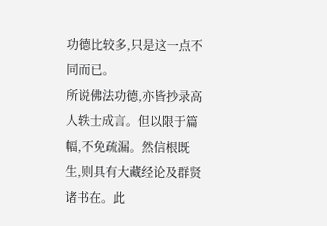功德比较多,只是这一点不同而已。
所说佛法功德,亦皆抄录高人轶士成言。但以限于篇幅,不免疏漏。然信根既生,则具有大藏经论及群贤诸书在。此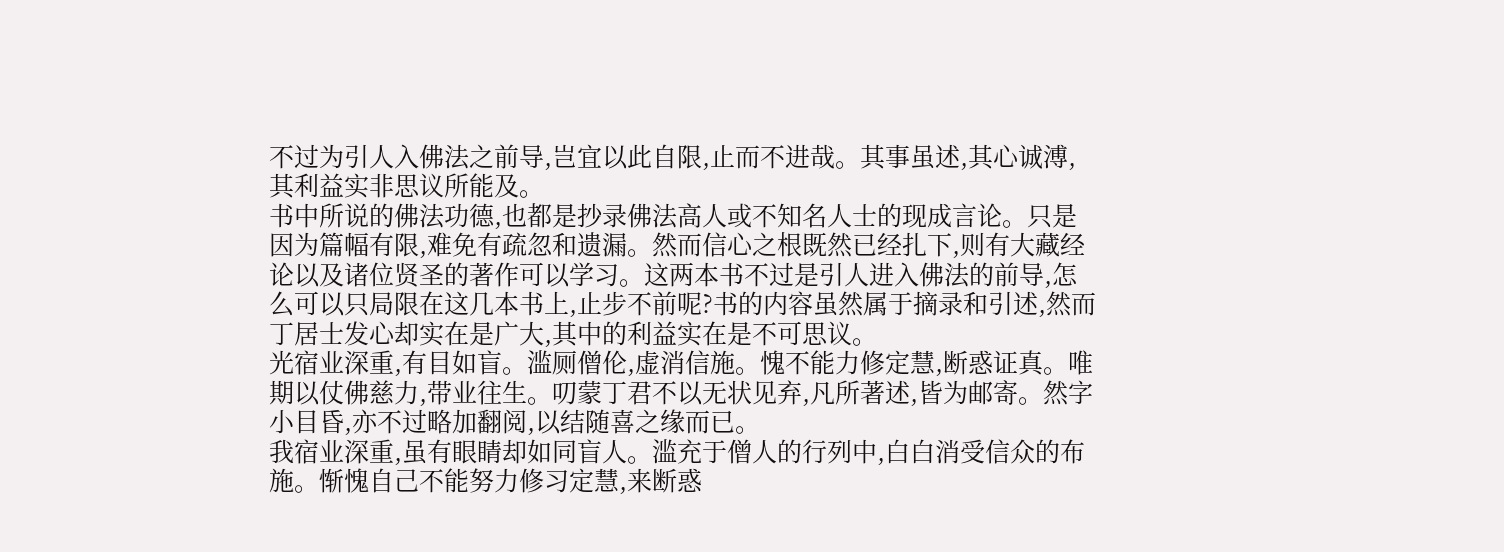不过为引人入佛法之前导,岂宜以此自限,止而不进哉。其事虽述,其心诚溥,其利益实非思议所能及。
书中所说的佛法功德,也都是抄录佛法高人或不知名人士的现成言论。只是因为篇幅有限,难免有疏忽和遗漏。然而信心之根既然已经扎下,则有大藏经论以及诸位贤圣的著作可以学习。这两本书不过是引人进入佛法的前导,怎么可以只局限在这几本书上,止步不前呢?书的内容虽然属于摘录和引述,然而丁居士发心却实在是广大,其中的利益实在是不可思议。
光宿业深重,有目如盲。滥厕僧伦,虚消信施。愧不能力修定慧,断惑证真。唯期以仗佛慈力,带业往生。叨蒙丁君不以无状见弃,凡所著述,皆为邮寄。然字小目昏,亦不过略加翻阅,以结随喜之缘而已。
我宿业深重,虽有眼睛却如同盲人。滥充于僧人的行列中,白白消受信众的布施。惭愧自己不能努力修习定慧,来断惑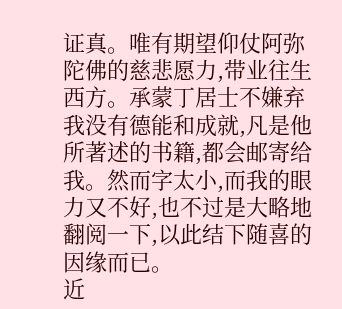证真。唯有期望仰仗阿弥陀佛的慈悲愿力,带业往生西方。承蒙丁居士不嫌弃我没有德能和成就,凡是他所著述的书籍,都会邮寄给我。然而字太小,而我的眼力又不好,也不过是大略地翻阅一下,以此结下随喜的因缘而已。
近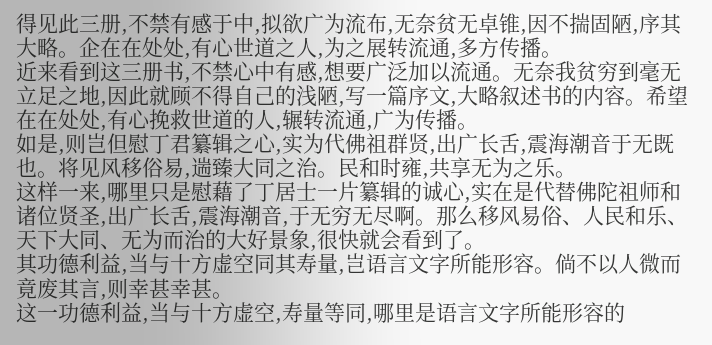得见此三册,不禁有感于中,拟欲广为流布,无奈贫无卓锥,因不揣固陋,序其大略。企在在处处,有心世道之人,为之展转流通,多方传播。
近来看到这三册书,不禁心中有感,想要广泛加以流通。无奈我贫穷到毫无立足之地,因此就顾不得自己的浅陋,写一篇序文,大略叙述书的内容。希望在在处处,有心挽救世道的人,辗转流通,广为传播。
如是,则岂但慰丁君纂辑之心,实为代佛祖群贤,出广长舌,震海潮音于无既也。将见风移俗易,遄臻大同之治。民和时雍,共享无为之乐。
这样一来,哪里只是慰藉了丁居士一片纂辑的诚心,实在是代替佛陀祖师和诸位贤圣,出广长舌,震海潮音,于无穷无尽啊。那么移风易俗、人民和乐、天下大同、无为而治的大好景象,很快就会看到了。
其功德利益,当与十方虚空同其寿量,岂语言文字所能形容。倘不以人微而竟废其言,则幸甚幸甚。
这一功德利益,当与十方虚空,寿量等同,哪里是语言文字所能形容的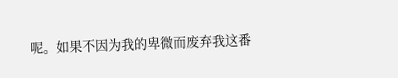呢。如果不因为我的卑微而废弃我这番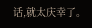话,就太庆幸了。